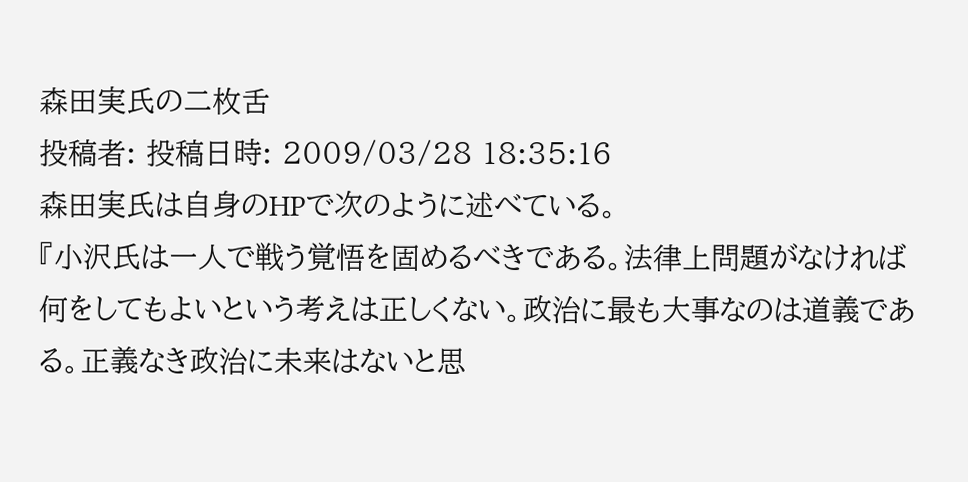森田実氏の二枚舌
投稿者: 投稿日時: 2009/03/28 18:35:16
森田実氏は自身のHPで次のように述べている。
『小沢氏は一人で戦う覚悟を固めるべきである。法律上問題がなければ何をしてもよいという考えは正しくない。政治に最も大事なのは道義である。正義なき政治に未来はないと思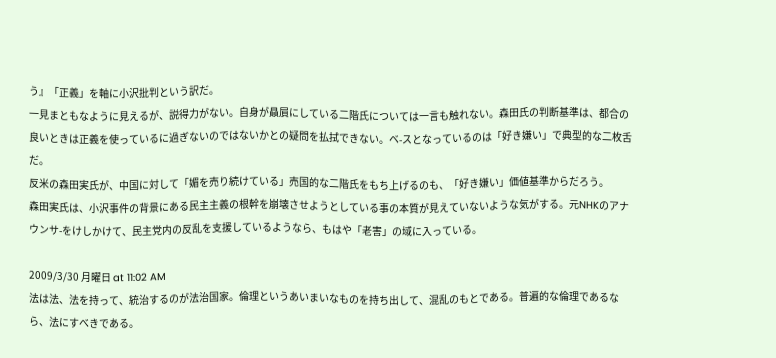う』「正義」を軸に小沢批判という訳だ。
一見まともなように見えるが、説得力がない。自身が贔屓にしている二階氏については一言も触れない。森田氏の判断基準は、都合の良いときは正義を使っているに過ぎないのではないかとの疑問を払拭できない。ベ-スとなっているのは「好き嫌い」で典型的な二枚舌だ。
反米の森田実氏が、中国に対して「媚を売り続けている」売国的な二階氏をもち上げるのも、「好き嫌い」価値基準からだろう。
森田実氏は、小沢事件の背景にある民主主義の根幹を崩壊させようとしている事の本質が見えていないような気がする。元NHKのアナウンサ-をけしかけて、民主党内の反乱を支援しているようなら、もはや「老害」の域に入っている。

2009/3/30 月曜日 at 11:02 AM
法は法、法を持って、統治するのが法治国家。倫理というあいまいなものを持ち出して、混乱のもとである。普遍的な倫理であるなら、法にすべきである。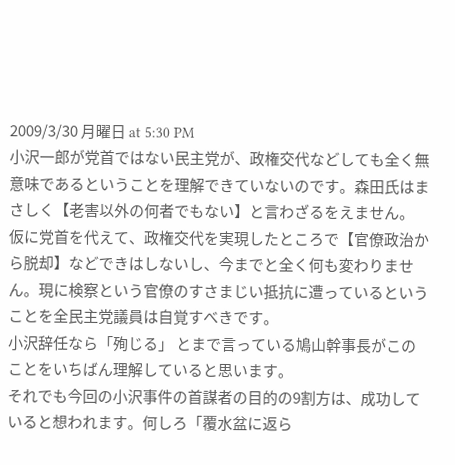2009/3/30 月曜日 at 5:30 PM
小沢一郎が党首ではない民主党が、政権交代などしても全く無意味であるということを理解できていないのです。森田氏はまさしく【老害以外の何者でもない】と言わざるをえません。
仮に党首を代えて、政権交代を実現したところで【官僚政治から脱却】などできはしないし、今までと全く何も変わりません。現に検察という官僚のすさまじい抵抗に遭っているということを全民主党議員は自覚すべきです。
小沢辞任なら「殉じる」 とまで言っている鳩山幹事長がこのことをいちばん理解していると思います。
それでも今回の小沢事件の首謀者の目的の9割方は、成功していると想われます。何しろ「覆水盆に返ら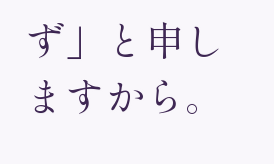ず」と申しますから。